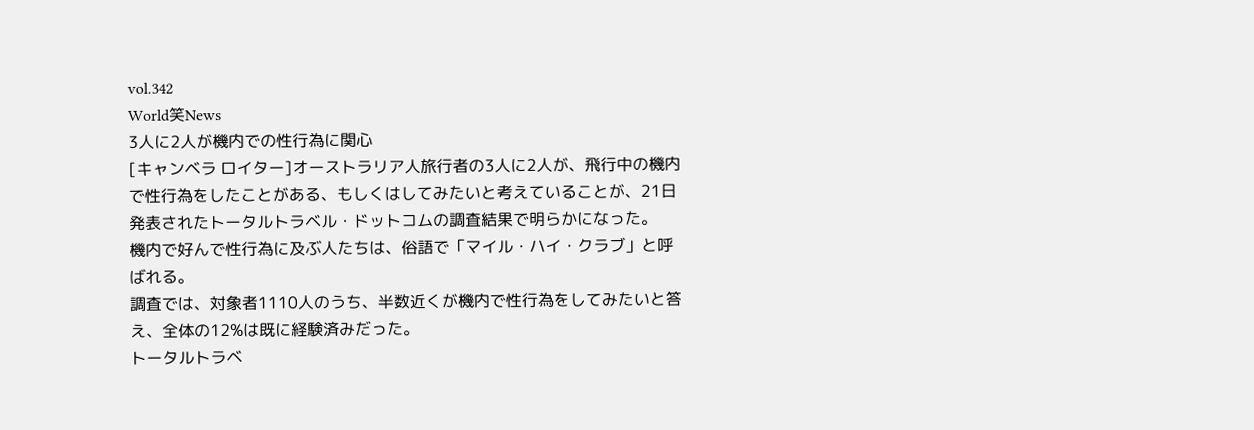vol.342
World笑News
3人に2人が機内での性行為に関心
[キャンベラ ロイター]オーストラリア人旅行者の3人に2人が、飛行中の機内で性行為をしたことがある、もしくはしてみたいと考えていることが、21日発表されたトータルトラベル・ドットコムの調査結果で明らかになった。
機内で好んで性行為に及ぶ人たちは、俗語で「マイル・ハイ・クラブ」と呼ばれる。
調査では、対象者1110人のうち、半数近くが機内で性行為をしてみたいと答え、全体の12%は既に経験済みだった。
トータルトラベ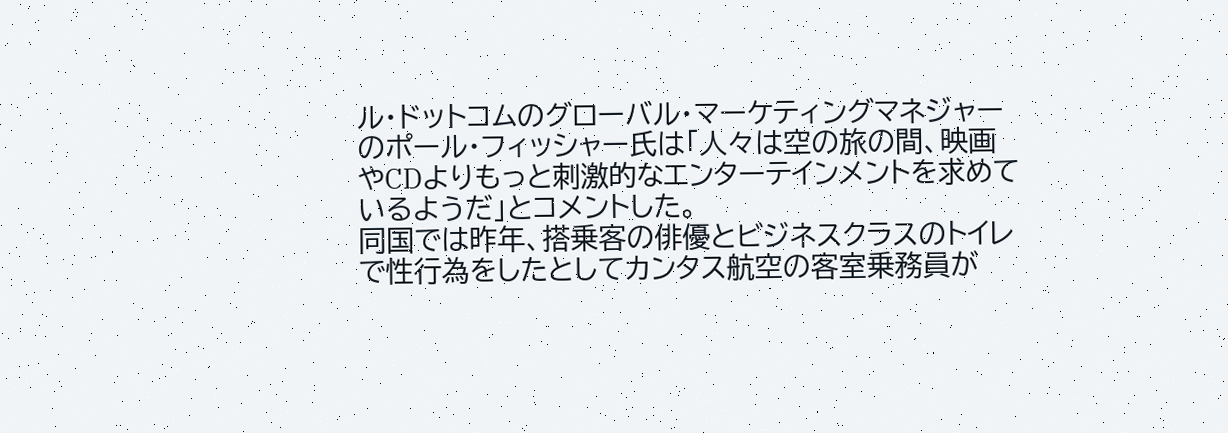ル・ドットコムのグローバル・マーケティングマネジャーのポール・フィッシャー氏は「人々は空の旅の間、映画やCDよりもっと刺激的なエンターテインメントを求めているようだ」とコメントした。
同国では昨年、搭乗客の俳優とビジネスクラスのトイレで性行為をしたとしてカンタス航空の客室乗務員が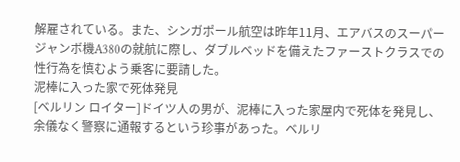解雇されている。また、シンガポール航空は昨年11月、エアバスのスーパージャンボ機A380の就航に際し、ダブルベッドを備えたファーストクラスでの性行為を慎むよう乗客に要請した。
泥棒に入った家で死体発見
[ベルリン ロイター]ドイツ人の男が、泥棒に入った家屋内で死体を発見し、余儀なく警察に通報するという珍事があった。ベルリ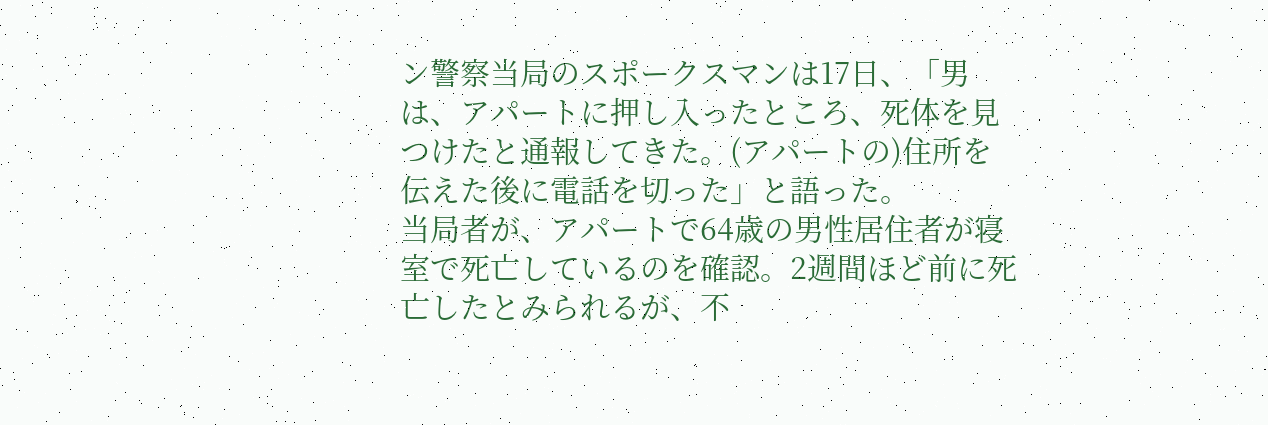ン警察当局のスポークスマンは17日、「男は、アパートに押し入ったところ、死体を見つけたと通報してきた。(アパートの)住所を伝えた後に電話を切った」と語った。
当局者が、アパートで64歳の男性居住者が寝室で死亡しているのを確認。2週間ほど前に死亡したとみられるが、不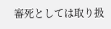審死としては取り扱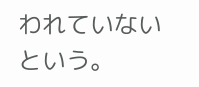われていないという。